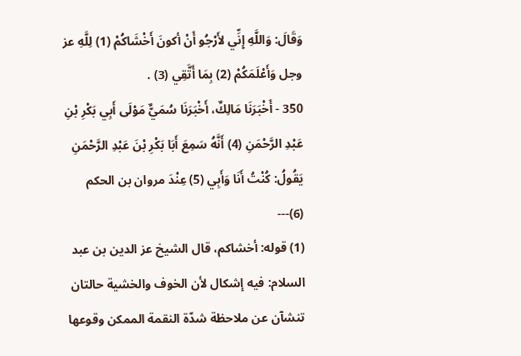وَقَالَ: وَاللَّهِ إِنِّي لأَرْجُو أَنْ أكونَ أَخْشَاكُمْ (1) لِلَّهِ عز وجل وَأَعْلَمَكُمْ (2) بِمَا أَتَّقِي (3) .
350 - أَخْبَرَنَا مَالِكٌ، أَخْبَرَنَا سُمَيٌّ مَوْلَى أَبِي بَكْرِ بْنِ عَبْدِ الرَّحْمَنِ (4) أَنَّهُ سَمِعَ أَبَا بَكْرِ بْنَ عَبْدِ الرَّحْمَنِ يَقُولُ: كُنْتُ أَنَا وَأَبِي (5) عِنْدَ مروان بن الحكم (6)---
(1) قوله: أخشاكم، قال الشيخ عز الدين بن عبد السلام: فيه إشكال لأن الخوف والخشية حالتان تنشآن عن ملاحظة شدّة النقمة الممكن وقوعها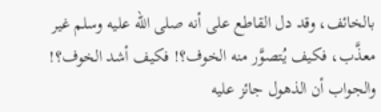بالخائف، وقد دل القاطع على أنه صلى الله عليه وسلم غير معذَّب، فكيف يُتصوَّر منه الخوف؟! فكيف أشد الخوف؟! والجواب أن الذهول جائز عليه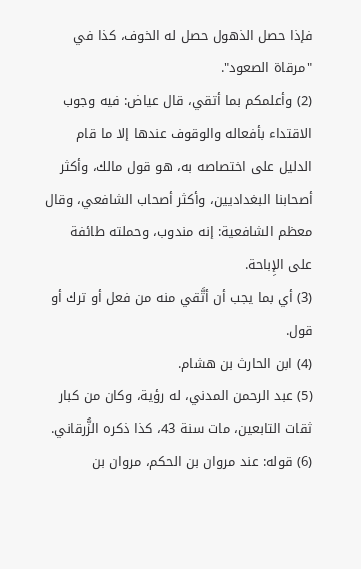فإذا حصل الذهول حصل له الخوف، كذا في "مرقاة الصعود".
(2) وأعلمكم بما أتقي، قال عياض: فيه وجوب الاقتداء بأفعاله والوقوف عندها إلا ما قام الدليل على اختصاصه به، هو قول مالك، وأكثر أصحابنا البغداديين، وأكثر أصحاب الشافعي، وقال معظم الشافعية: إنه مندوب، وحملته طائفة على الإِباحة.
(3) أي بما يجب أن أتَّقي منه من فعل أو ترك أو قول.
(4) ابن الحارث بن هشام.
(5) عبد الرحمن المدني، له رؤية، وكان من كبار ثقات التابعين، مات سنة 43، كذا ذكره الزُّرقاني.
(6) قوله: عند مروان بن الحكم، مروان بن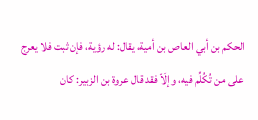الحكم بن أبي العاص بن أمية، يقال: له رؤية، فإن ثبت فلا يعرج على من تُكُلِّم فيه، وإلَاّ فقد قال عروة بن الزبير: كان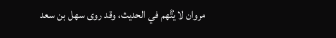مروان لا يُتَّهم في الحديث، وقد روى سهل بن سعد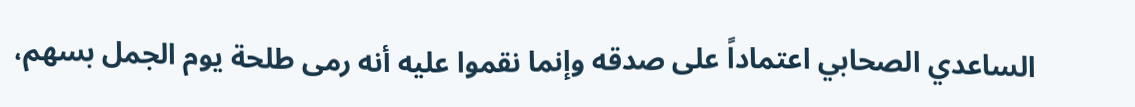الساعدي الصحابي اعتماداً على صدقه وإنما نقموا عليه أنه رمى طلحة يوم الجمل بسهم،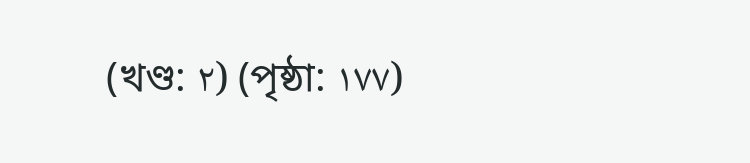(খণ্ড: ٢) (পৃষ্ঠা: ١٧٧)